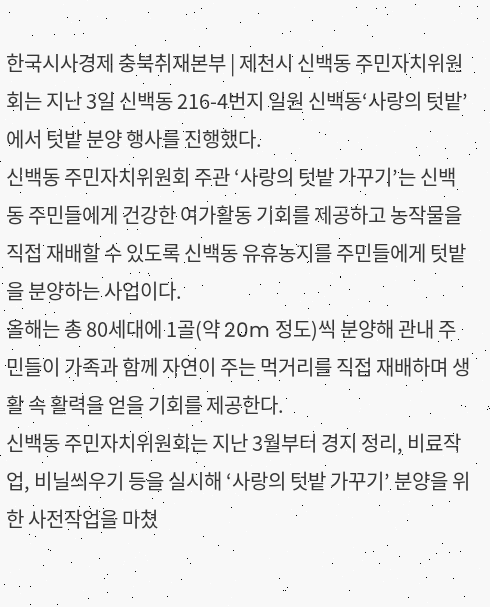한국시사경제 충북취재본부 | 제천시 신백동 주민자치위원회는 지난 3일 신백동 216-4번지 일원 신백동‘사랑의 텃밭’에서 텃밭 분양 행사를 진행했다.
신백동 주민자치위원회 주관 ‘사랑의 텃밭 가꾸기’는 신백동 주민들에게 건강한 여가활동 기회를 제공하고 농작물을 직접 재배할 수 있도록 신백동 유휴농지를 주민들에게 텃밭을 분양하는 사업이다.
올해는 총 80세대에 1골(약 20m 정도)씩 분양해 관내 주민들이 가족과 함께 자연이 주는 먹거리를 직접 재배하며 생활 속 활력을 얻을 기회를 제공한다.
신백동 주민자치위원회는 지난 3월부터 경지 정리, 비료작업, 비닐씌우기 등을 실시해 ‘사랑의 텃밭 가꾸기’ 분양을 위한 사전작업을 마쳤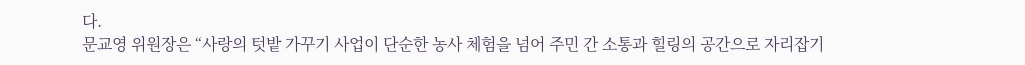다.
문교영 위원장은 “사랑의 텃밭 가꾸기 사업이 단순한 농사 체험을 넘어 주민 간 소통과 힐링의 공간으로 자리잡기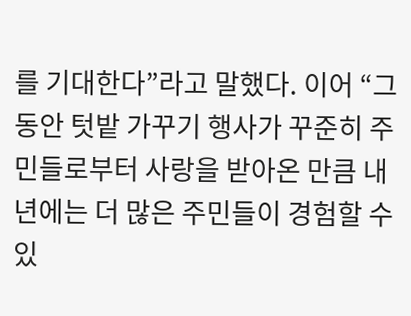를 기대한다”라고 말했다. 이어 “그동안 텃밭 가꾸기 행사가 꾸준히 주민들로부터 사랑을 받아온 만큼 내년에는 더 많은 주민들이 경험할 수 있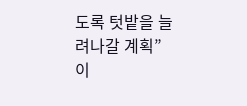도록 텃밭을 늘려나갈 계획”이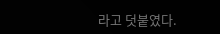라고 덧붙였다.